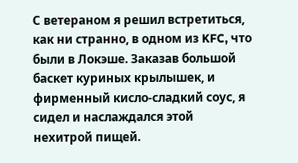С ветераном я решил встретиться, как ни странно, в одном из KFC, что были в Локэше. Заказав большой баскет куриных крылышек, и фирменный кисло-сладкий соус, я сидел и наслаждался этой нехитрой пищей.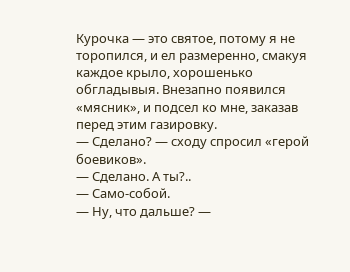Курочка — это святое, потому я не торопился, и ел размеренно, смакуя каждое крыло, хорошенько обгладывыя. Внезапно появился «мясник», и подсел ко мне, заказав перед этим газировку.
— Сделано? — сходу спросил «герой боевиков».
— Сделано. А ты?..
— Само-собой.
— Ну, что дальше? —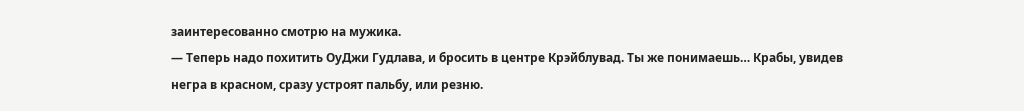заинтересованно смотрю на мужика.
— Теперь надо похитить ОуДжи Гудлава, и бросить в центре Крэйблувад. Ты же понимаешь… Крабы, увидев негра в красном, сразу устроят пальбу, или резню.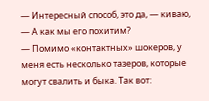— Интересный способ, это да, — киваю, — А как мы его похитим?
— Помимо «контактных» шокеров, у меня есть несколько тазеров, которые могут свалить и быка. Так вот: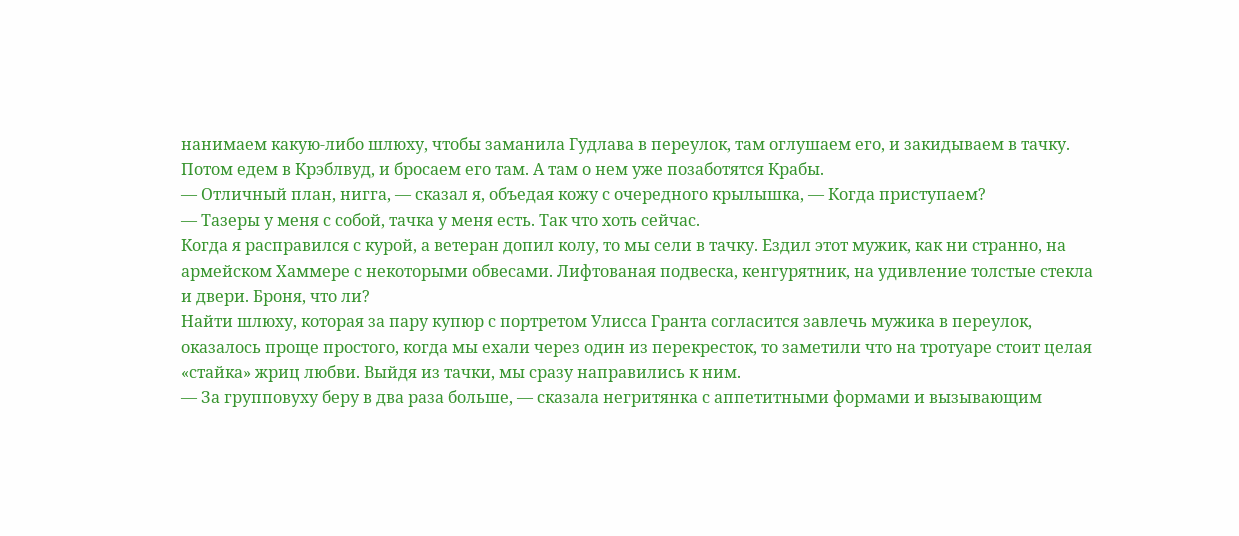нанимаем какую-либо шлюху, чтобы заманила Гудлава в переулок, там оглушаем его, и закидываем в тачку. Потом едем в Крэблвуд, и бросаем его там. А там о нем уже позаботятся Крабы.
— Отличный план, нигга, — сказал я, объедая кожу с очередного крылышка, — Когда приступаем?
— Тазеры у меня с собой, тачка у меня есть. Так что хоть сейчас.
Когда я расправился с курой, а ветеран допил колу, то мы сели в тачку. Ездил этот мужик, как ни странно, на армейском Хаммере с некоторыми обвесами. Лифтованая подвеска, кенгурятник, на удивление толстые стекла и двери. Броня, что ли?
Найти шлюху, которая за пару купюр с портретом Улисса Гранта согласится завлечь мужика в переулок, оказалось проще простого, когда мы ехали через один из перекресток, то заметили что на тротуаре стоит целая «стайка» жриц любви. Выйдя из тачки, мы сразу направились к ним.
— За групповуху беру в два раза больше, — сказала негритянка с аппетитными формами и вызывающим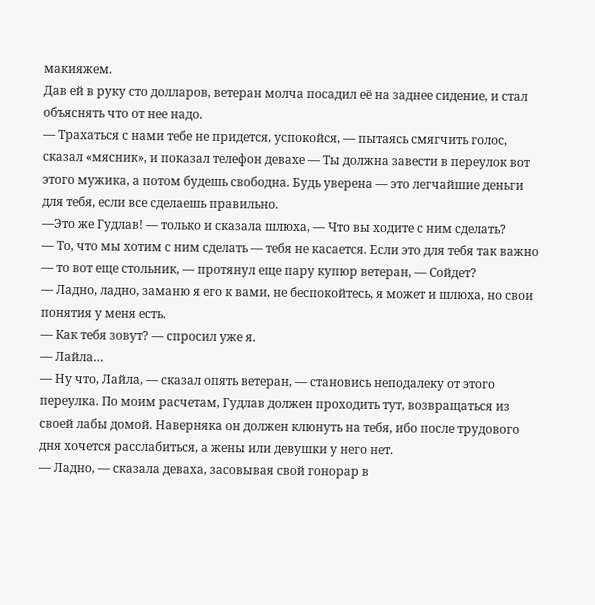макияжем.
Дав ей в руку сто долларов, ветеран молча посадил её на заднее сидение, и стал объяснять что от нее надо.
— Трахаться с нами тебе не придется, успокойся, — пытаясь смягчить голос, сказал «мясник», и показал телефон девахе — Ты должна завести в переулок вот этого мужика, а потом будешь свободна. Будь уверена — это легчайшие деньги для тебя, если все сделаешь правильно.
—Это же Гудлав! — только и сказала шлюха, — Что вы ходите с ним сделать?
— То, что мы хотим с ним сделать — тебя не касается. Если это для тебя так важно — то вот еще стольник, — протянул еще пару купюр ветеран, — Сойдет?
— Ладно, ладно, заманю я его к вами, не беспокойтесь, я может и шлюха, но свои понятия у меня есть.
— Как тебя зовут? — спросил уже я.
— Лайла…
— Ну что, Лайла, — сказал опять ветеран, — становись неподалеку от этого переулка. По моим расчетам, Гудлав должен проходить тут, возвращаться из своей лабы домой. Наверняка он должен клюнуть на тебя, ибо после трудового дня хочется расслабиться, а жены или девушки у него нет.
— Ладно, — сказала деваха, засовывая свой гонорар в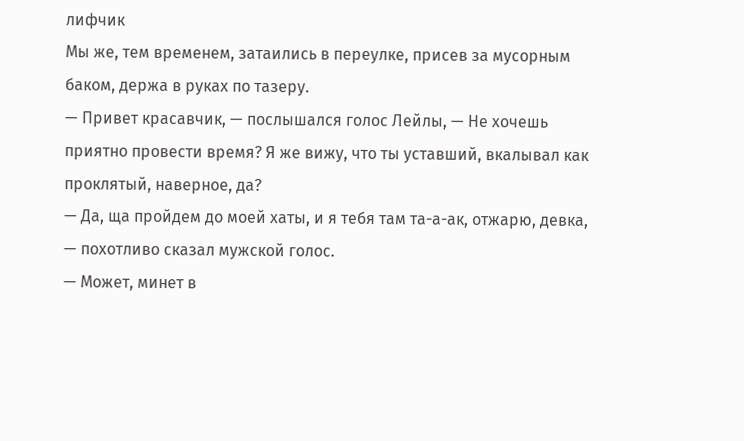лифчик
Мы же, тем временем, затаились в переулке, присев за мусорным баком, держа в руках по тазеру.
— Привет красавчик, — послышался голос Лейлы, — Не хочешь приятно провести время? Я же вижу, что ты уставший, вкалывал как проклятый, наверное, да?
— Да, ща пройдем до моей хаты, и я тебя там та-а-ак, отжарю, девка, — похотливо сказал мужской голос.
— Может, минет в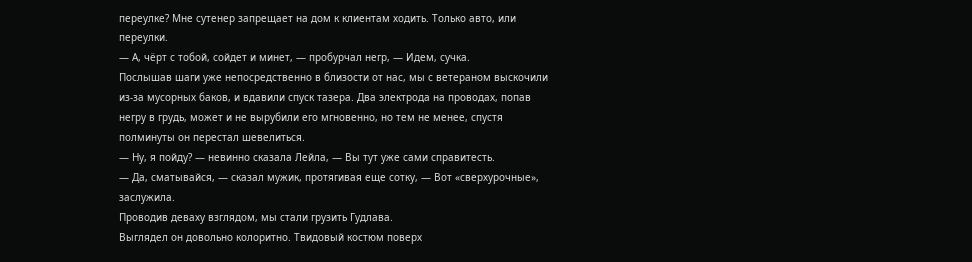переулке? Мне сутенер запрещает на дом к клиентам ходить. Только авто, или переулки.
— А, чёрт с тобой, сойдет и минет, — пробурчал негр, — Идем, сучка.
Послышав шаги уже непосредственно в близости от нас, мы с ветераном выскочили из-за мусорных баков, и вдавили спуск тазера. Два электрода на проводах, попав негру в грудь, может и не вырубили его мгновенно, но тем не менее, спустя полминуты он перестал шевелиться.
— Ну, я пойду? — невинно сказала Лейла, — Вы тут уже сами справитесть.
— Да, сматывайся, — сказал мужик, протягивая еще сотку, — Вот «сверхурочные», заслужила.
Проводив деваху взглядом, мы стали грузить Гудлава.
Выглядел он довольно колоритно. Твидовый костюм поверх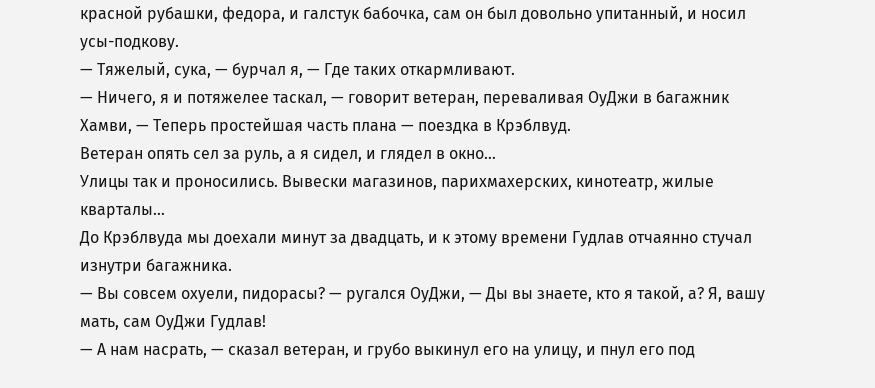красной рубашки, федора, и галстук бабочка, сам он был довольно упитанный, и носил усы-подкову.
— Тяжелый, сука, — бурчал я, — Где таких откармливают.
— Ничего, я и потяжелее таскал, — говорит ветеран, переваливая ОуДжи в багажник Хамви, — Теперь простейшая часть плана — поездка в Крэблвуд.
Ветеран опять сел за руль, а я сидел, и глядел в окно…
Улицы так и проносились. Вывески магазинов, парихмахерских, кинотеатр, жилые кварталы…
До Крэблвуда мы доехали минут за двадцать, и к этому времени Гудлав отчаянно стучал изнутри багажника.
— Вы совсем охуели, пидорасы? — ругался ОуДжи, — Ды вы знаете, кто я такой, а? Я, вашу мать, сам ОуДжи Гудлав!
— А нам насрать, — сказал ветеран, и грубо выкинул его на улицу, и пнул его под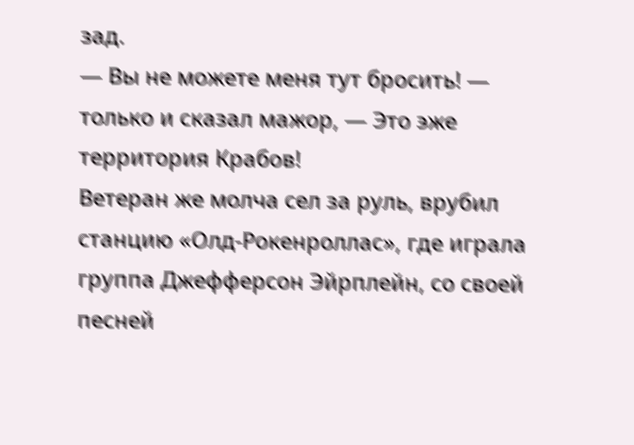зад.
— Вы не можете меня тут бросить! — только и сказал мажор, — Это эже территория Крабов!
Ветеран же молча сел за руль, врубил станцию «Олд-Рокенроллас», где играла группа Джефферсон Эйрплейн, со своей песней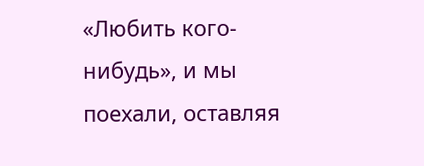«Любить кого-нибудь», и мы поехали, оставляя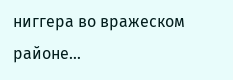ниггера во вражеском районе…